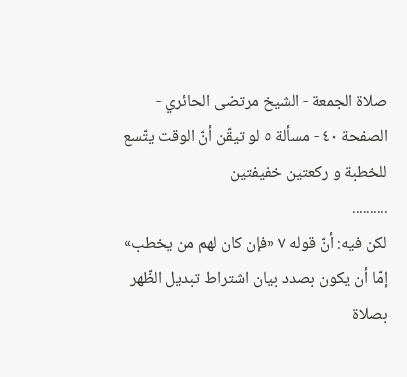صلاة الجمعة - الشيخ مرتضى الحائري - الصفحة ٤٠ - مسألة ٥ لو تيقّن أنّ الوقت يتّسع للخطبة و ركعتين خفيفتين
..........
لكن فيه: أنّ قوله ٧ «فإن كان لهم من يخطب» إمّا أن يكون بصدد بيان اشتراط تبديل الظّهر بصلاة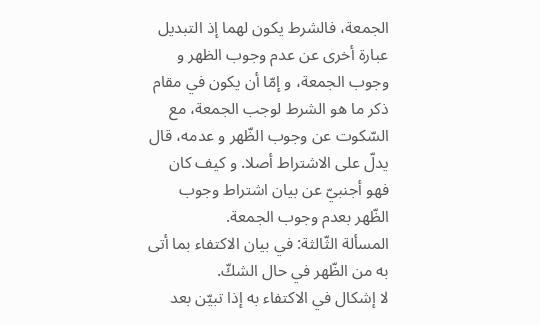الجمعة، فالشرط يكون لهما إذ التبديل عبارة أخرى عن عدم وجوب الظهر و وجوب الجمعة، و إمّا أن يكون في مقام ذكر ما هو الشرط لوجب الجمعة، مع السّكوت عن وجوب الظّهر و عدمه، قال يدلّ على الاشتراط أصلا. و كيف كان فهو أجنبيّ عن بيان اشتراط وجوب الظّهر بعدم وجوب الجمعة.
المسألة الثّالثة: في بيان الاكتفاء بما أتى به من الظّهر في حال الشكّ.
لا إشكال في الاكتفاء به إذا تبيّن بعد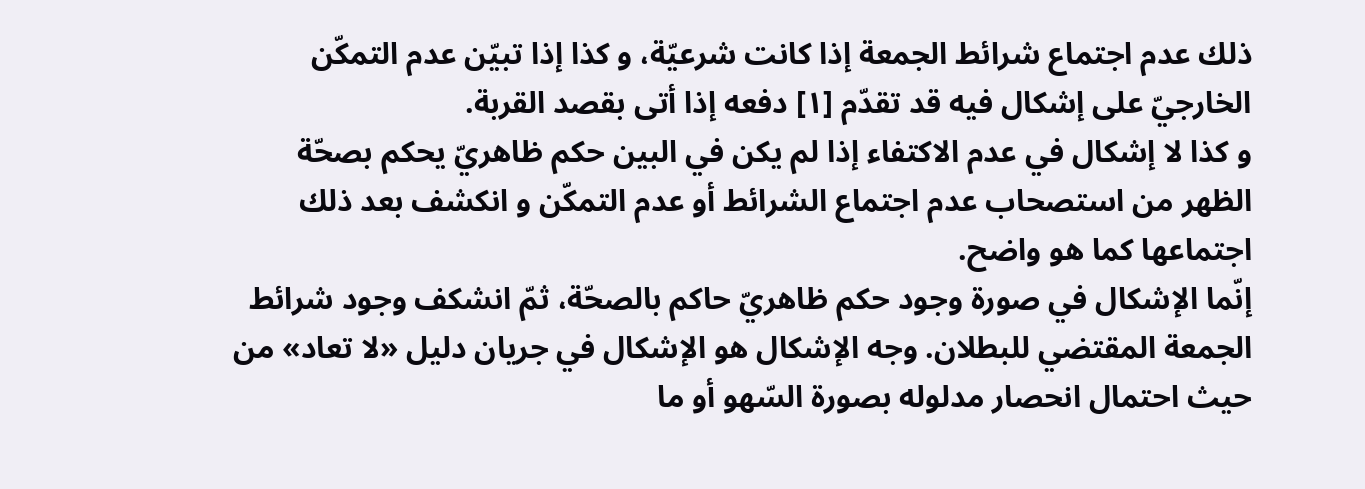ذلك عدم اجتماع شرائط الجمعة إذا كانت شرعيّة، و كذا إذا تبيّن عدم التمكّن الخارجيّ على إشكال فيه قد تقدّم [١] دفعه إذا أتى بقصد القربة.
و كذا لا إشكال في عدم الاكتفاء إذا لم يكن في البين حكم ظاهريّ يحكم بصحّة الظهر من استصحاب عدم اجتماع الشرائط أو عدم التمكّن و انكشف بعد ذلك اجتماعها كما هو واضح.
إنّما الإشكال في صورة وجود حكم ظاهريّ حاكم بالصحّة، ثمّ انشكف وجود شرائط الجمعة المقتضي للبطلان. وجه الإشكال هو الإشكال في جريان دليل «لا تعاد» من حيث احتمال انحصار مدلوله بصورة السّهو أو ما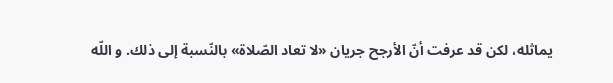يماثله، لكن قد عرفت أنّ الأرجح جريان «لا تعاد الصّلاة» بالنّسبة إلى ذلك. و اللّه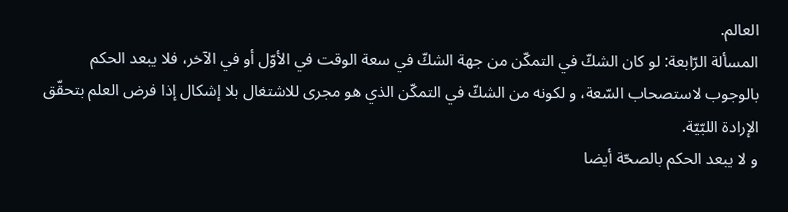العالم.
المسألة الرّابعة: لو كان الشكّ في التمكّن من جهة الشكّ في سعة الوقت في الأوّل أو في الآخر، فلا يبعد الحكم بالوجوب لاستصحاب السّعة، و لكونه من الشكّ في التمكّن الذي هو مجرى للاشتغال بلا إشكال إذا فرض العلم بتحقّق الإرادة اللبّيّة.
و لا يبعد الحكم بالصحّة أيضا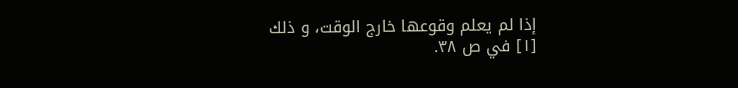إذا لم يعلم وقوعها خارج الوقت، و ذلك
[١] في ص ٣٨.